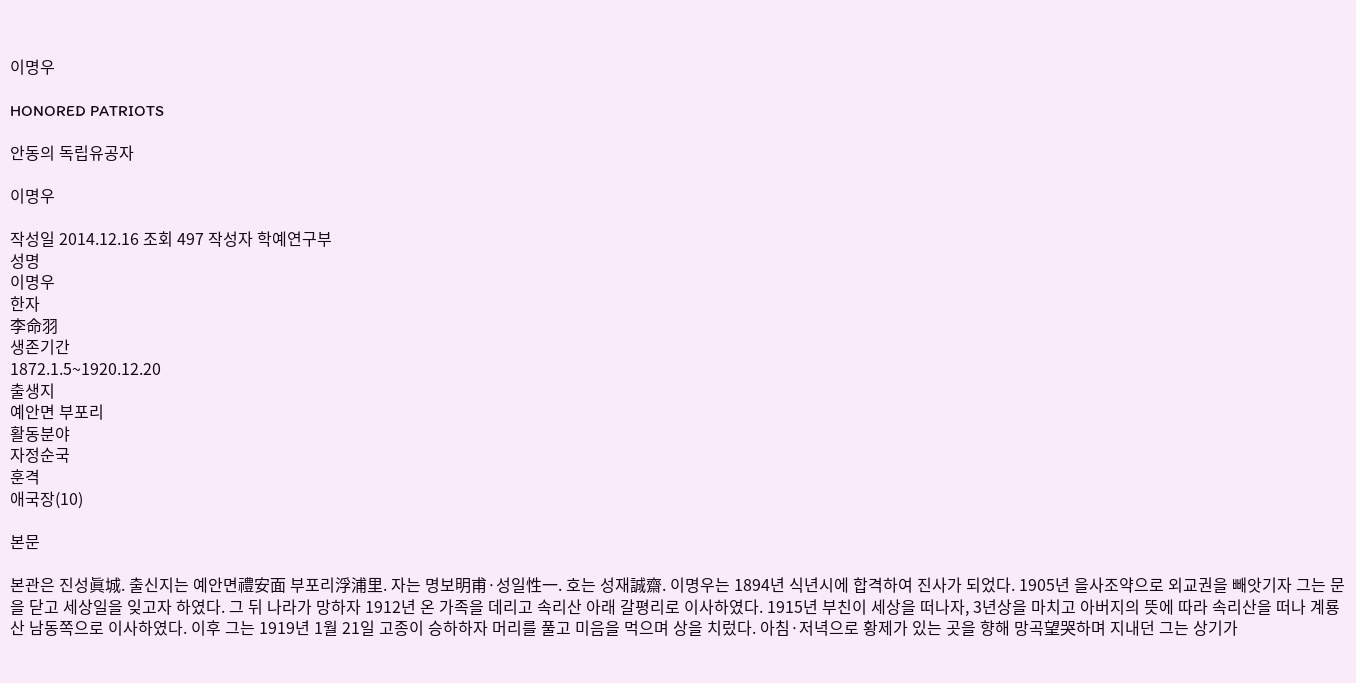이명우

HONORED PATRIOTS

안동의 독립유공자

이명우

작성일 2014.12.16 조회 497 작성자 학예연구부
성명
이명우
한자
李命羽
생존기간
1872.1.5~1920.12.20
출생지
예안면 부포리
활동분야
자정순국
훈격
애국장(10)

본문

본관은 진성眞城. 출신지는 예안면禮安面 부포리浮浦里. 자는 명보明甫·성일性一. 호는 성재誠齋. 이명우는 1894년 식년시에 합격하여 진사가 되었다. 1905년 을사조약으로 외교권을 빼앗기자 그는 문을 닫고 세상일을 잊고자 하였다. 그 뒤 나라가 망하자 1912년 온 가족을 데리고 속리산 아래 갈평리로 이사하였다. 1915년 부친이 세상을 떠나자, 3년상을 마치고 아버지의 뜻에 따라 속리산을 떠나 계룡산 남동쪽으로 이사하였다. 이후 그는 1919년 1월 21일 고종이 승하하자 머리를 풀고 미음을 먹으며 상을 치렀다. 아침·저녁으로 황제가 있는 곳을 향해 망곡望哭하며 지내던 그는 상기가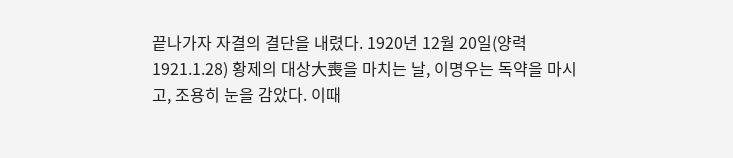끝나가자 자결의 결단을 내렸다. 1920년 12월 20일(양력 1921.1.28) 황제의 대상大喪을 마치는 날, 이명우는 독약을 마시고, 조용히 눈을 감았다. 이때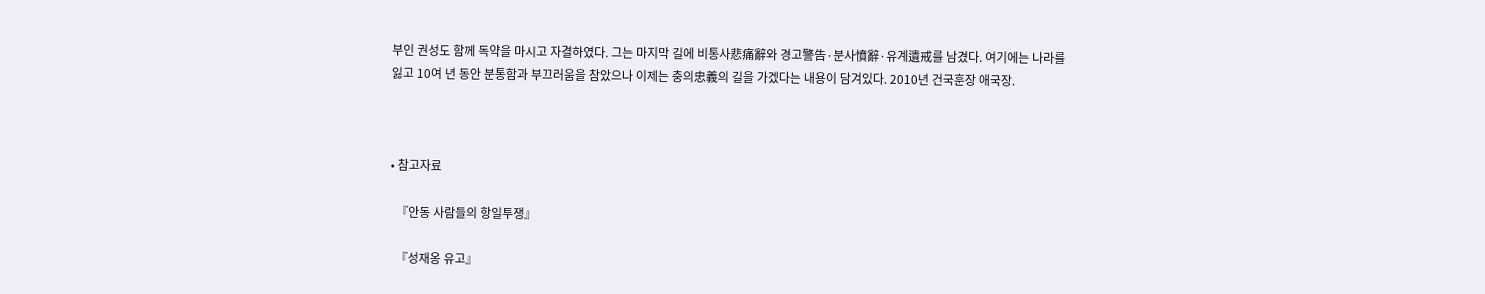부인 권성도 함께 독약을 마시고 자결하였다. 그는 마지막 길에 비통사悲痛辭와 경고警告·분사憤辭·유계遺戒를 남겼다. 여기에는 나라를 잃고 10여 년 동안 분통함과 부끄러움을 참았으나 이제는 충의忠義의 길을 가겠다는 내용이 담겨있다. 2010년 건국훈장 애국장.



• 참고자료

  『안동 사람들의 항일투쟁』

  『성재옹 유고』